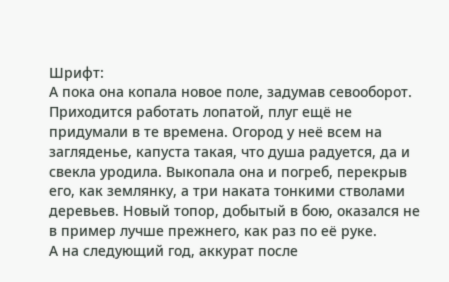Шрифт:
А пока она копала новое поле, задумав севооборот. Приходится работать лопатой, плуг ещё не придумали в те времена. Огород у неё всем на загляденье, капуста такая, что душа радуется, да и свекла уродила. Выкопала она и погреб, перекрыв его, как землянку, а три наката тонкими стволами деревьев. Новый топор, добытый в бою, оказался не в пример лучше прежнего, как раз по её руке.
А на следующий год, аккурат после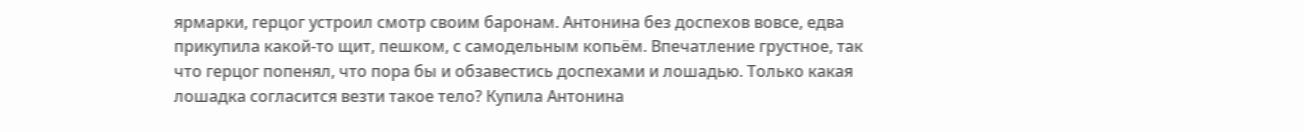ярмарки, герцог устроил смотр своим баронам. Антонина без доспехов вовсе, едва прикупила какой-то щит, пешком, с самодельным копьём. Впечатление грустное, так что герцог попенял, что пора бы и обзавестись доспехами и лошадью. Только какая лошадка согласится везти такое тело? Купила Антонина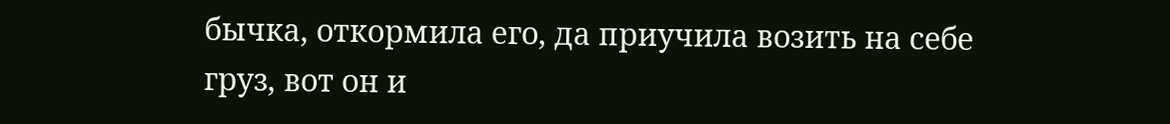бычка, откормила его, да приучила возить на себе груз, вот он и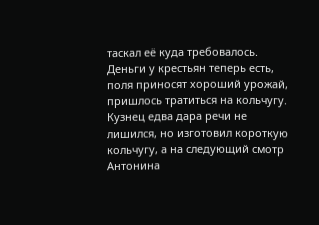таскал её куда требовалось.
Деньги у крестьян теперь есть, поля приносят хороший урожай, пришлось тратиться на кольчугу. Кузнец едва дара речи не лишился, но изготовил короткую кольчугу, а на следующий смотр Антонина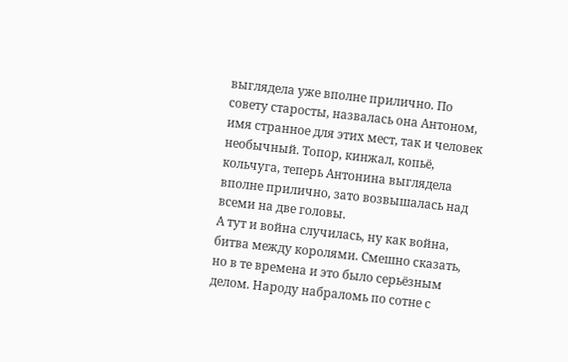выглядела уже вполне прилично. По совету старосты, назвалась она Антоном, имя странное для этих мест, так и человек необычный. Топор, кинжал, копьё, кольчуга, теперь Антонина выглядела вполне прилично, зато возвышалась над всеми на две головы.
А тут и война случилась, ну как война, битва между королями. Смешно сказать, но в те времена и это было серьёзным делом. Народу набраломь по сотне с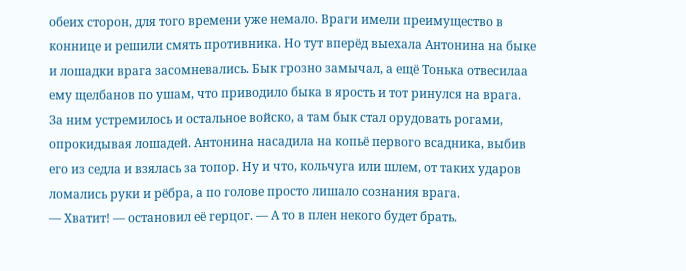обеих сторон, для того времени уже немало. Враги имели преимущество в коннице и решили смять противника. Но тут вперёд выехала Антонина на быке и лошадки врага засомневались. Бык грозно замычал, а ещё Тонька отвесилаа ему щелбанов по ушам, что приводило быка в ярость и тот ринулся на врага.
За ним устремилось и остальное войско, а там бык стал орудовать рогами, опрокидывая лошадей. Антонина насадила на копьё первого всадника, выбив его из седла и взялась за топор. Ну и что, кольчуга или шлем, от таких ударов ломались руки и рёбра, а по голове просто лишало сознания врага.
— Хватит! — остановил её герцог. — А то в плен некого будет брать.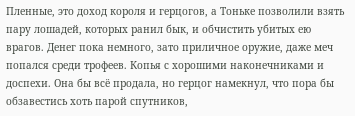Пленные, это доход короля и герцогов, а Тоньке позволили взять пару лошадей, которых ранил бык, и обчистить убитых ею врагов. Денег пока немного, зато приличное оружие, даже меч попался среди трофеев. Копья с хорошими наконечниками и доспехи. Она бы всё продала, но герцог намекнул, что пора бы обзавестись хоть парой спутников,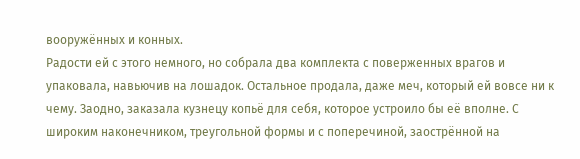вооружённых и конных.
Радости ей с этого немного, но собрала два комплекта с поверженных врагов и упаковала, навьючив на лошадок. Остальное продала, даже меч, который ей вовсе ни к чему. Заодно, заказала кузнецу копьё для себя, которое устроило бы её вполне. С широким наконечником, треугольной формы и с поперечиной, заострённой на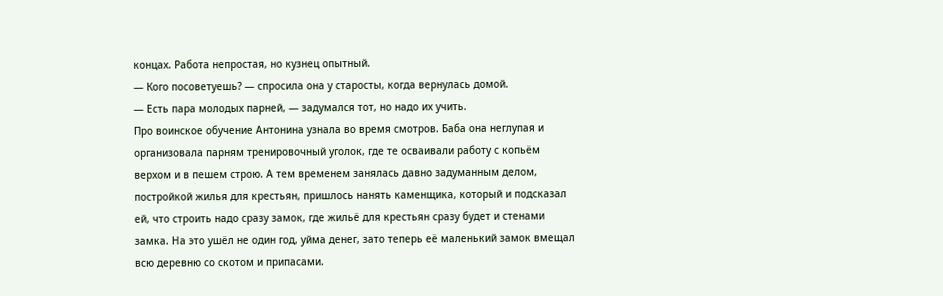концах. Работа непростая, но кузнец опытный.
— Кого посоветуешь? — спросила она у старосты, когда вернулась домой.
— Есть пара молодых парней, — задумался тот, но надо их учить.
Про воинское обучение Антонина узнала во время смотров. Баба она неглупая и организовала парням тренировочный уголок, где те осваивали работу с копьём верхом и в пешем строю. А тем временем занялась давно задуманным делом, постройкой жилья для крестьян, пришлось нанять каменщика, который и подсказал ей, что строить надо сразу замок, где жильё для крестьян сразу будет и стенами замка. На это ушёл не один год, уйма денег, зато теперь её маленький замок вмещал всю деревню со скотом и припасами.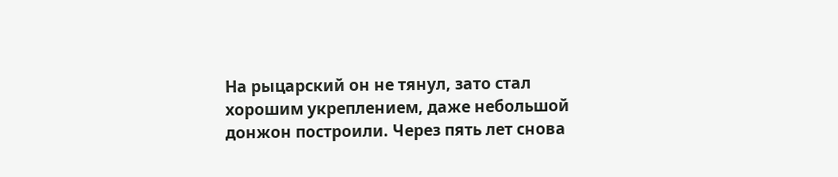На рыцарский он не тянул, зато стал хорошим укреплением, даже небольшой донжон построили. Через пять лет снова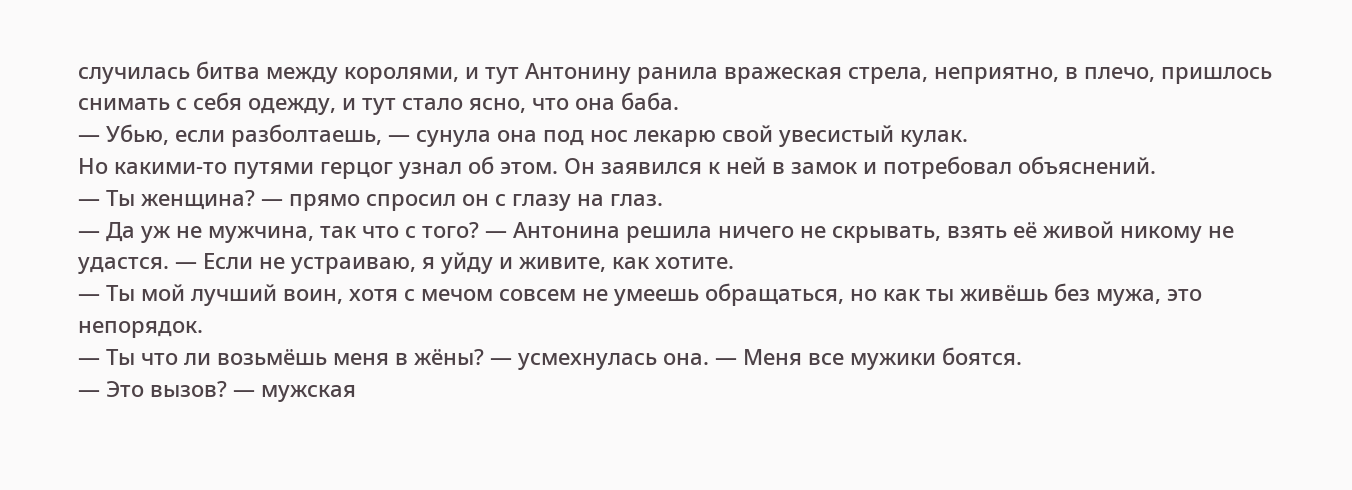случилась битва между королями, и тут Антонину ранила вражеская стрела, неприятно, в плечо, пришлось снимать с себя одежду, и тут стало ясно, что она баба.
— Убью, если разболтаешь, — сунула она под нос лекарю свой увесистый кулак.
Но какими-то путями герцог узнал об этом. Он заявился к ней в замок и потребовал объяснений.
— Ты женщина? — прямо спросил он с глазу на глаз.
— Да уж не мужчина, так что с того? — Антонина решила ничего не скрывать, взять её живой никому не удастся. — Если не устраиваю, я уйду и живите, как хотите.
— Ты мой лучший воин, хотя с мечом совсем не умеешь обращаться, но как ты живёшь без мужа, это непорядок.
— Ты что ли возьмёшь меня в жёны? — усмехнулась она. — Меня все мужики боятся.
— Это вызов? — мужская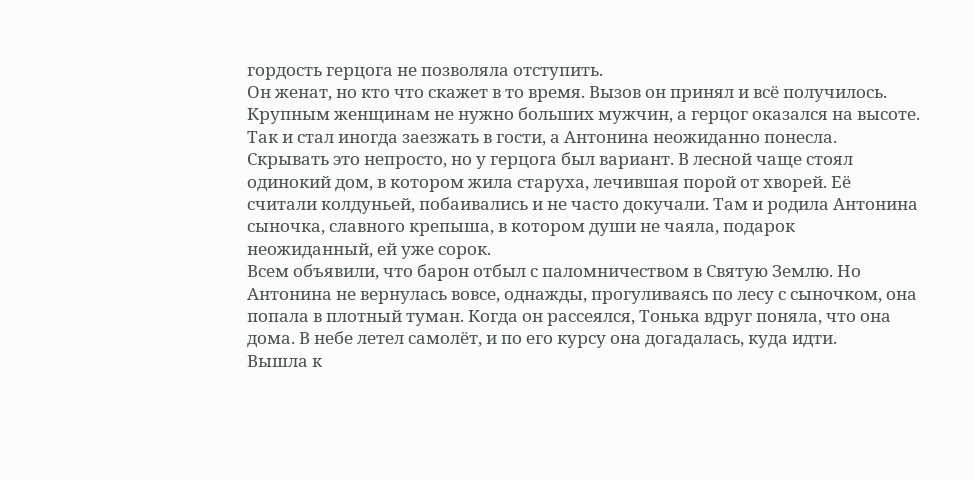гордость герцога не позволяла отступить.
Он женат, но кто что скажет в то время. Вызов он принял и всё получилось. Крупным женщинам не нужно больших мужчин, а герцог оказался на высоте. Так и стал иногда заезжать в гости, а Антонина неожиданно понесла. Скрывать это непросто, но у герцога был вариант. В лесной чаще стоял одинокий дом, в котором жила старуха, лечившая порой от хворей. Её считали колдуньей, побаивались и не часто докучали. Там и родила Антонина сыночка, славного крепыша, в котором души не чаяла, подарок неожиданный, ей уже сорок.
Всем объявили, что барон отбыл с паломничеством в Святую Землю. Но Антонина не вернулась вовсе, однажды, прогуливаясь по лесу с сыночком, она попала в плотный туман. Когда он рассеялся, Тонька вдруг поняла, что она дома. В небе летел самолёт, и по его курсу она догадалась, куда идти.
Вышла к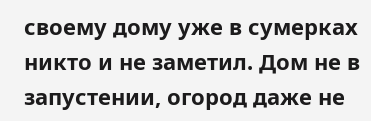своему дому уже в сумерках никто и не заметил. Дом не в запустении, огород даже не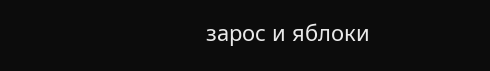зарос и яблоки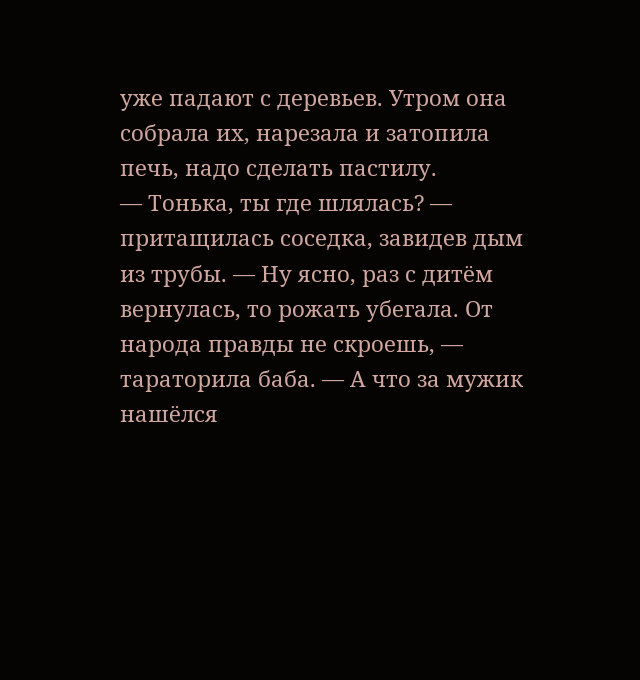уже падают с деревьев. Утром она собрала их, нарезала и затопила печь, надо сделать пастилу.
— Тонька, ты где шлялась? — притащилась соседка, завидев дым из трубы. — Ну ясно, раз с дитём вернулась, то рожать убегала. От народа правды не скроешь, — тараторила баба. — А что за мужик нашёлся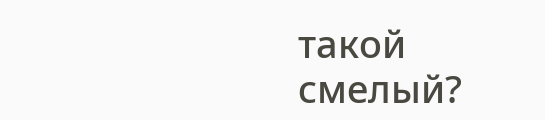такой смелый?